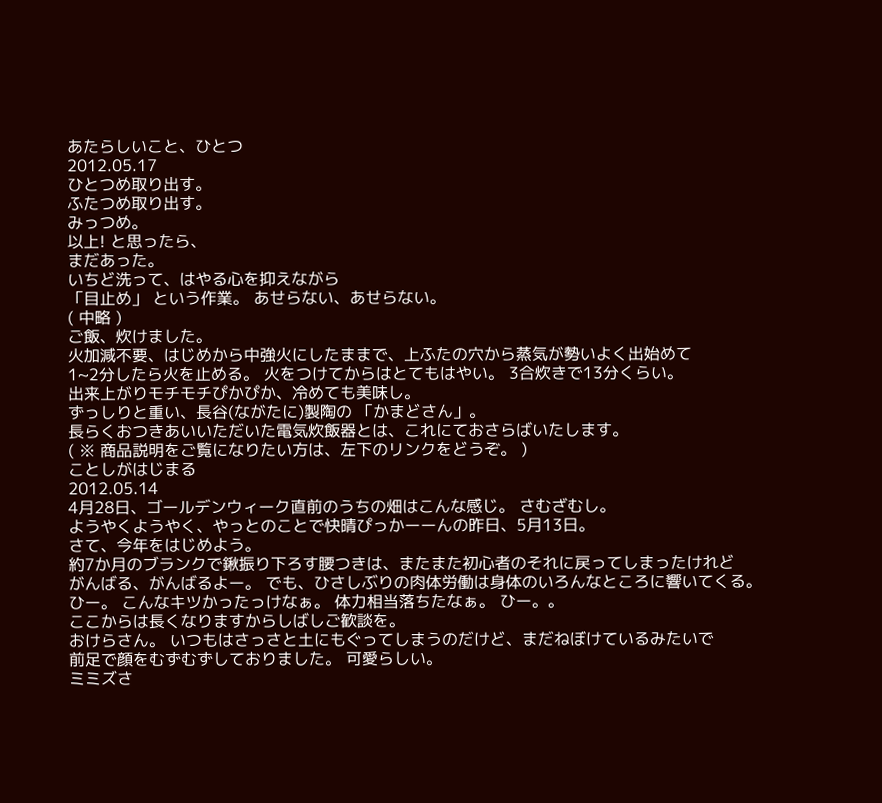あたらしいこと、ひとつ
2012.05.17
ひとつめ取り出す。
ふたつめ取り出す。
みっつめ。
以上! と思ったら、
まだあった。
いちど洗って、はやる心を抑えながら
「目止め」 という作業。 あせらない、あせらない。
( 中略 )
ご飯、炊けました。
火加減不要、はじめから中強火にしたままで、上ふたの穴から蒸気が勢いよく出始めて
1~2分したら火を止める。 火をつけてからはとてもはやい。 3合炊きで13分くらい。
出来上がりモチモチぴかぴか、冷めても美味し。
ずっしりと重い、長谷(ながたに)製陶の 「かまどさん」。
長らくおつきあいいただいた電気炊飯器とは、これにておさらばいたします。
( ※ 商品説明をご覧になりたい方は、左下のリンクをどうぞ。 )
ことしがはじまる
2012.05.14
4月28日、ゴールデンウィーク直前のうちの畑はこんな感じ。 さむざむし。
ようやくようやく、やっとのことで快晴ぴっかーーんの昨日、5月13日。
さて、今年をはじめよう。
約7か月のブランクで鍬振り下ろす腰つきは、またまた初心者のそれに戻ってしまったけれど
がんばる、がんばるよー。 でも、ひさしぶりの肉体労働は身体のいろんなところに響いてくる。
ひー。 こんなキツかったっけなぁ。 体力相当落ちたなぁ。 ひー。。
ここからは長くなりますからしばしご歓談を。
おけらさん。 いつもはさっさと土にもぐってしまうのだけど、まだねぼけているみたいで
前足で顔をむずむずしておりました。 可愛らしい。
ミミズさ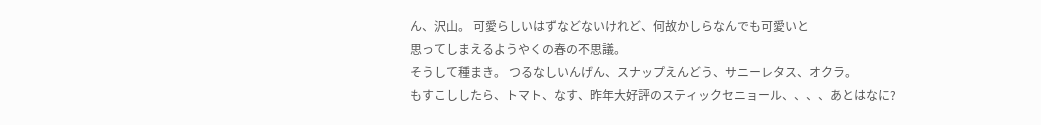ん、沢山。 可愛らしいはずなどないけれど、何故かしらなんでも可愛いと
思ってしまえるようやくの春の不思議。
そうして種まき。 つるなしいんげん、スナップえんどう、サニーレタス、オクラ。
もすこししたら、トマト、なす、昨年大好評のスティックセニョール、、、、あとはなに?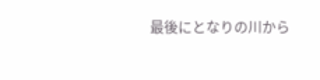最後にとなりの川から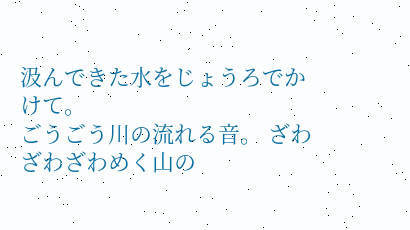汲んできた水をじょうろでかけて。
ごうごう川の流れる音。 ざわざわざわめく山の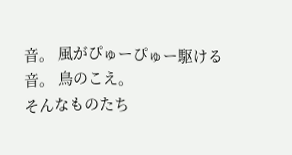音。 風がぴゅーぴゅー駆ける音。 鳥のこえ。
そんなものたち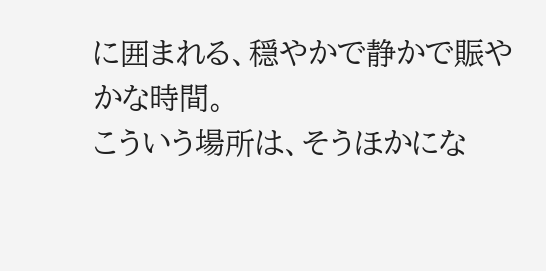に囲まれる、穏やかで静かで賑やかな時間。
こういう場所は、そうほかにな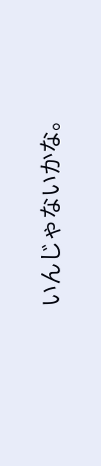いんじゃないかな。